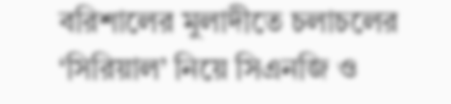বরিশালের মুলাদীতে চলাচলের ‘সিরিয়াল’ নিয়ে সিএনজি ও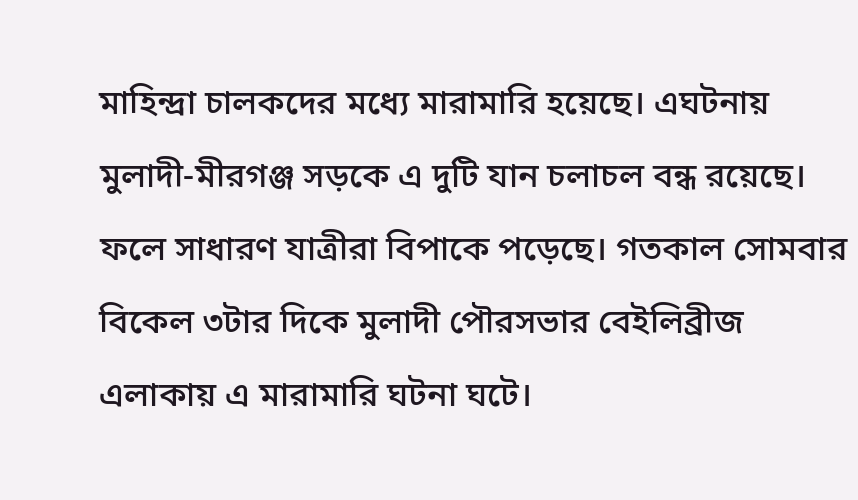মাহিন্দ্রা চালকদের মধ্যে মারামারি হয়েছে। এঘটনায় মুলাদী-মীরগঞ্জ সড়কে এ দুটি যান চলাচল বন্ধ রয়েছে। ফলে সাধারণ যাত্রীরা বিপাকে পড়েছে। গতকাল সোমবার বিকেল ৩টার দিকে মুলাদী পৌরসভার বেইলিব্রীজ এলাকায় এ মারামারি ঘটনা ঘটে।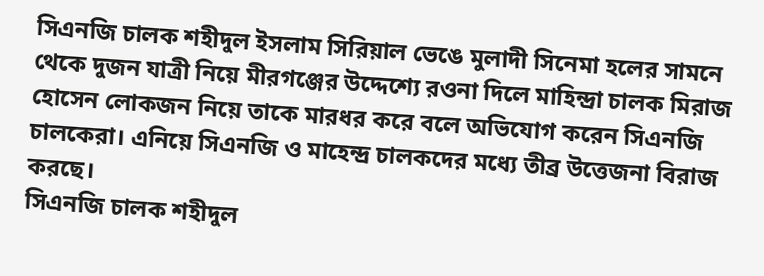সিএনজি চালক শহীদুল ইসলাম সিরিয়াল ভেঙে মুলাদী সিনেমা হলের সামনে থেকে দুজন যাত্রী নিয়ে মীরগঞ্জের উদ্দেশ্যে রওনা দিলে মাহিন্দ্রা চালক মিরাজ হোসেন লোকজন নিয়ে তাকে মারধর করে বলে অভিযোগ করেন সিএনজি চালকেরা। এনিয়ে সিএনজি ও মাহেন্দ্র চালকদের মধ্যে তীব্র উত্তেজনা বিরাজ করছে।
সিএনজি চালক শহীদুল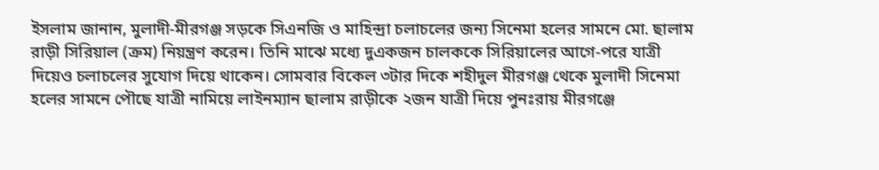ইসলাম জানান, মুলাদী-মীরগঞ্জ সড়কে সিএনজি ও মাহিন্দ্রা চলাচলের জন্য সিনেমা হলের সামনে মো. ছালাম রাড়ী সিরিয়াল (ক্রম) নিয়ন্ত্রণ করেন। তিনি মাঝে মধ্যে দুএকজন চালককে সিরিয়ালের আগে-পরে যাত্রী দিয়েও চলাচলের সুযোগ দিয়ে থাকেন। সোমবার বিকেল ৩টার দিকে শহীদুল মীরগঞ্জ থেকে মুলাদী সিনেমা হলের সামনে পৌছে যাত্রী নামিয়ে লাইনম্যান ছালাম রাড়ীকে ২জন যাত্রী দিয়ে পুনঃরায় মীরগঞ্জে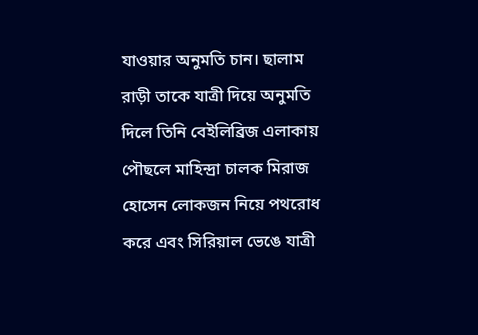যাওয়ার অনুমতি চান। ছালাম রাড়ী তাকে যাত্রী দিয়ে অনুমতি দিলে তিনি বেইলিব্রিজ এলাকায় পৌছলে মাহিন্দ্রা চালক মিরাজ হোসেন লোকজন নিয়ে পথরোধ করে এবং সিরিয়াল ভেঙে যাত্রী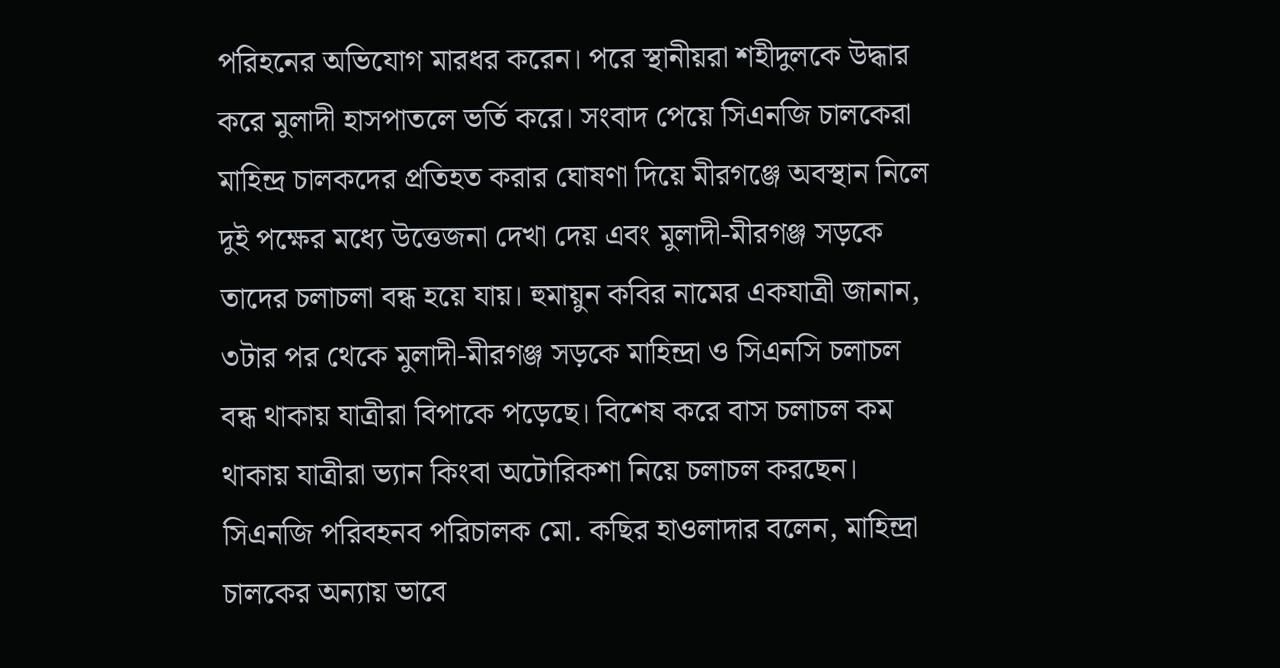পরিহনের অভিযোগ মারধর করেন। পরে স্থানীয়রা শহীদুলকে উদ্ধার করে মুলাদী হাসপাতলে ভর্তি করে। সংবাদ পেয়ে সিএনজি চালকেরা মাহিন্দ্র চালকদের প্রতিহত করার ঘোষণা দিয়ে মীরগঞ্জে অবস্থান নিলে দুই পক্ষের মধ্যে উত্তেজনা দেখা দেয় এবং মুলাদী-মীরগঞ্জ সড়কে তাদের চলাচলা বন্ধ হয়ে যায়। হুমায়ুন কবির নামের একযাত্রী জানান, ৩টার পর থেকে মুলাদী-মীরগঞ্জ সড়কে মাহিন্দ্রা ও সিএনসি চলাচল বন্ধ থাকায় যাত্রীরা বিপাকে পড়েছে। বিশেষ করে বাস চলাচল কম থাকায় যাত্রীরা ভ্যান কিংবা অটোরিকশা নিয়ে চলাচল করছেন। সিএনজি পরিবহনব পরিচালক মো. কছির হাওলাদার বলেন, মাহিন্দ্রা চালকের অন্যায় ভাবে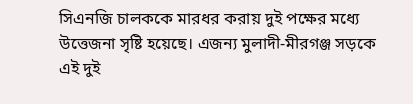সিএনজি চালককে মারধর করায় দুই পক্ষের মধ্যে উত্তেজনা সৃষ্টি হয়েছে। এজন্য মুলাদী-মীরগঞ্জ সড়কে এই দুই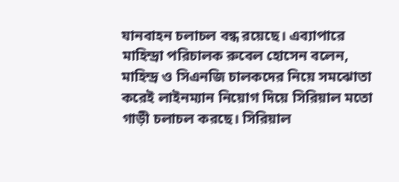যানবাহন চলাচল বন্ধ রয়েছে। এব্যাপারে মাহিন্দ্রা পরিচালক রুবেল হোসেন বলেন, মাহিন্দ্র ও সিএনজি চালকদের নিয়ে সমঝোতা করেই লাইনম্যান নিয়োগ দিয়ে সিরিয়াল মতো গাড়ী চলাচল করছে। সিরিয়াল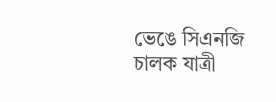ভেঙে সিএনজি চালক যাত্রী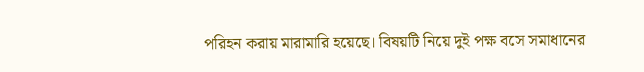পরিহন করায় মারামারি হয়েছে। বিষয়টি নিয়ে দুই পক্ষ বসে সমাধানের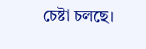চেষ্টা চলছে।